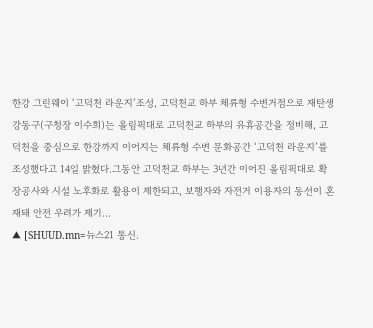한강 그린웨이 ‘고덕천 라운지’조성, 고덕천교 하부 체류형 수변거점으로 재탄생
강동구(구청장 이수희)는 올림픽대로 고덕천교 하부의 유휴공간을 정비해, 고덕천을 중심으로 한강까지 이어지는 체류형 수변 문화공간 ‘고덕천 라운지’를 조성했다고 14일 밝혔다.그동안 고덕천교 하부는 3년간 이어진 올림픽대로 확장공사와 시설 노후화로 활용이 제한되고, 보행자와 자전거 이용자의 동선이 혼재돼 안전 우려가 제기...
▲ [SHUUD.mn=뉴스21 통신.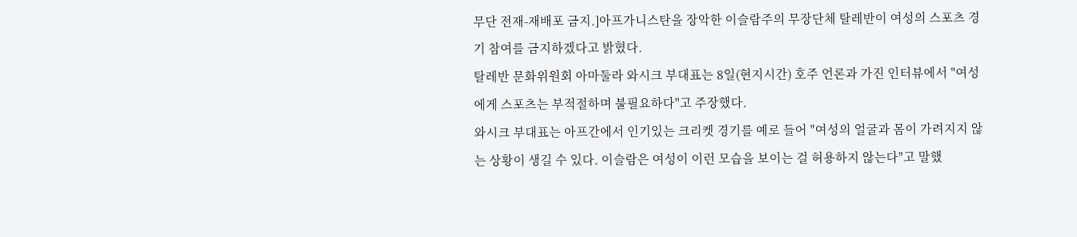무단 전재-재배포 금지.]아프가니스탄을 장악한 이슬람주의 무장단체 탈레반이 여성의 스포츠 경기 참여를 금지하겠다고 밝혔다.
탈레반 문화위원회 아마둘라 와시크 부대표는 8일(현지시간) 호주 언론과 가진 인터뷰에서 "여성에게 스포츠는 부적절하며 불필요하다"고 주장했다.
와시크 부대표는 아프간에서 인기있는 크리켓 경기를 예로 들어 "여성의 얼굴과 몸이 가려지지 않는 상황이 생길 수 있다. 이슬람은 여성이 이런 모습을 보이는 걸 허용하지 않는다"고 말했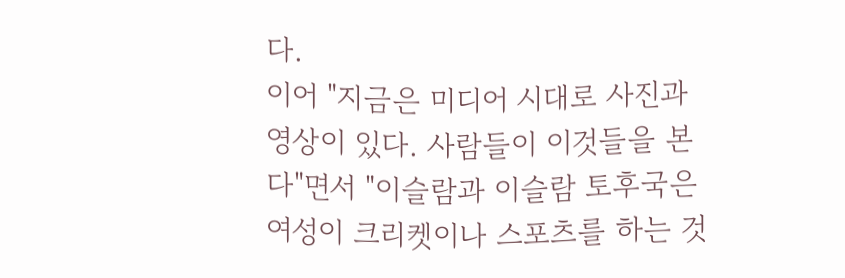다.
이어 "지금은 미디어 시대로 사진과 영상이 있다. 사람들이 이것들을 본다"면서 "이슬람과 이슬람 토후국은 여성이 크리켓이나 스포츠를 하는 것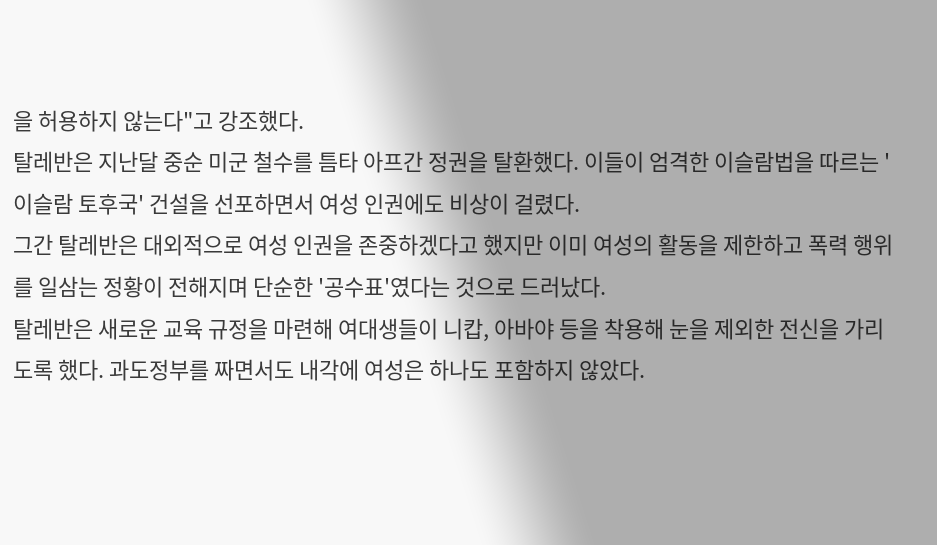을 허용하지 않는다"고 강조했다.
탈레반은 지난달 중순 미군 철수를 틈타 아프간 정권을 탈환했다. 이들이 엄격한 이슬람법을 따르는 '이슬람 토후국' 건설을 선포하면서 여성 인권에도 비상이 걸렸다.
그간 탈레반은 대외적으로 여성 인권을 존중하겠다고 했지만 이미 여성의 활동을 제한하고 폭력 행위를 일삼는 정황이 전해지며 단순한 '공수표'였다는 것으로 드러났다.
탈레반은 새로운 교육 규정을 마련해 여대생들이 니캅, 아바야 등을 착용해 눈을 제외한 전신을 가리도록 했다. 과도정부를 짜면서도 내각에 여성은 하나도 포함하지 않았다.